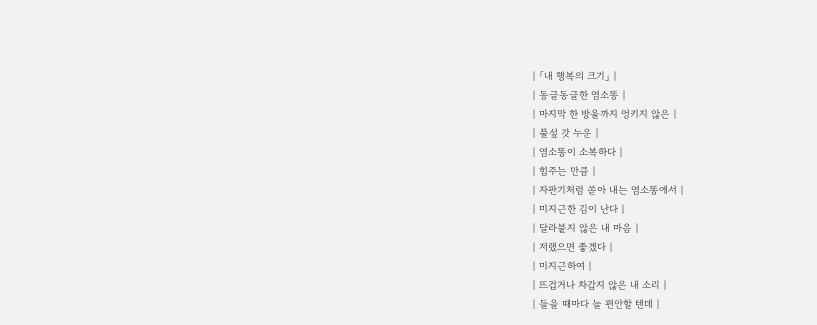| 「내 행복의 크기」 |
| 동글동글한 염소똥 |
| 마지막 한 방울까지 엉키지 않은 |
| 풀섶 갓 누운 |
| 염소똥이 소복하다 |
| 힘주는 만큼 |
| 자판기처럼 쏟아 내는 염소똥에서 |
| 미지근한 김이 난다 |
| 달라붙지 않은 내 마음 |
| 저랬으면 좋겠다 |
| 미지근하여 |
| 뜨겁거나 차갑지 않은 내 소리 |
| 들을 때마다 늘 편안할 텐데 |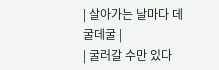| 살아가는 날마다 데굴데굴 |
| 굴러갈 수만 있다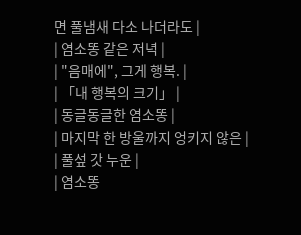면 풀냄새 다소 나더라도 |
| 염소똥 같은 저녁 |
| "음매에", 그게 행복. |
| 「내 행복의 크기」 |
| 동글동글한 염소똥 |
| 마지막 한 방울까지 엉키지 않은 |
| 풀섶 갓 누운 |
| 염소똥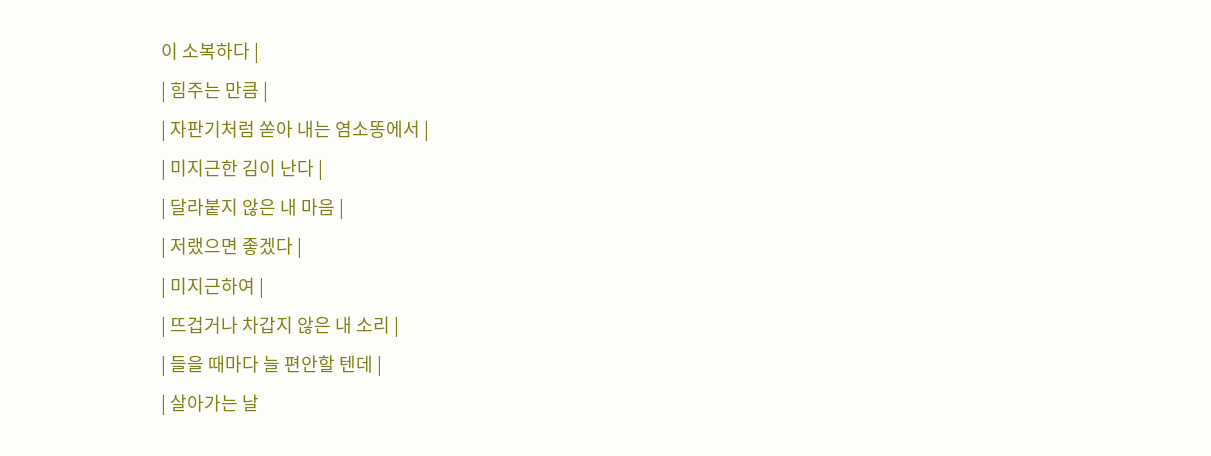이 소복하다 |
| 힘주는 만큼 |
| 자판기처럼 쏟아 내는 염소똥에서 |
| 미지근한 김이 난다 |
| 달라붙지 않은 내 마음 |
| 저랬으면 좋겠다 |
| 미지근하여 |
| 뜨겁거나 차갑지 않은 내 소리 |
| 들을 때마다 늘 편안할 텐데 |
| 살아가는 날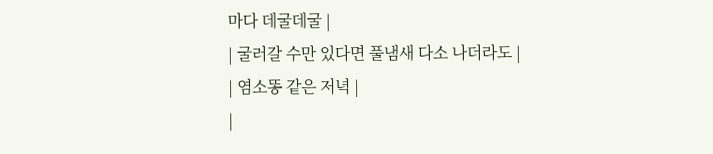마다 데굴데굴 |
| 굴러갈 수만 있다면 풀냄새 다소 나더라도 |
| 염소똥 같은 저녁 |
|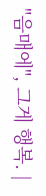"음매에", 그게 행복. |